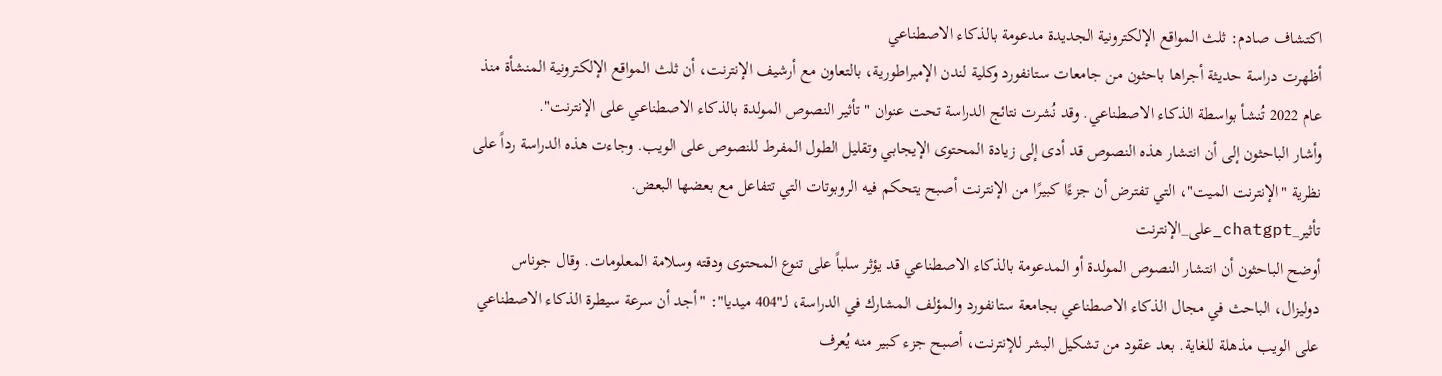اكتشاف صادم: ثلث المواقع الإلكترونية الجديدة مدعومة بالذكاء الاصطناعي
أظهرت دراسة حديثة أجراها باحثون من جامعات ستانفورد وكلية لندن الإمبراطورية، بالتعاون مع أرشيف الإنترنت، أن ثلث المواقع الإلكترونية المنشأة منذ عام 2022 تُنشأ بواسطة الذكاء الاصطناعي. وقد نُشرت نتائج الدراسة تحت عنوان "تأثير النصوص المولدة بالذكاء الاصطناعي على الإنترنت".
وأشار الباحثون إلى أن انتشار هذه النصوص قد أدى إلى زيادة المحتوى الإيجابي وتقليل الطول المفرط للنصوص على الويب. وجاءت هذه الدراسة رداً على نظرية "الإنترنت الميت"، التي تفترض أن جزءًا كبيرًا من الإنترنت أصبح يتحكم فيه الروبوتات التي تتفاعل مع بعضها البعض.
تأثير_chatgpt_على_الإنترنت
أوضح الباحثون أن انتشار النصوص المولدة أو المدعومة بالذكاء الاصطناعي قد يؤثر سلباً على تنوع المحتوى ودقته وسلامة المعلومات. وقال جوناس دوليزال، الباحث في مجال الذكاء الاصطناعي بجامعة ستانفورد والمؤلف المشارك في الدراسة، لـ"404 ميديا": "أجد أن سرعة سيطرة الذكاء الاصطناعي على الويب مذهلة للغاية. بعد عقود من تشكيل البشر للإنترنت، أصبح جزء كبير منه يُعرف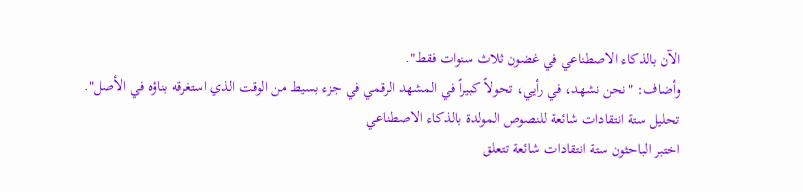الآن بالذكاء الاصطناعي في غضون ثلاث سنوات فقط".
وأضاف: "نحن نشهد، في رأيي، تحولاً كبيراً في المشهد الرقمي في جزء بسيط من الوقت الذي استغرقه بناؤه في الأصل".
تحليل ستة انتقادات شائعة للنصوص المولدة بالذكاء الاصطناعي
اختبر الباحثون ستة انتقادات شائعة تتعلق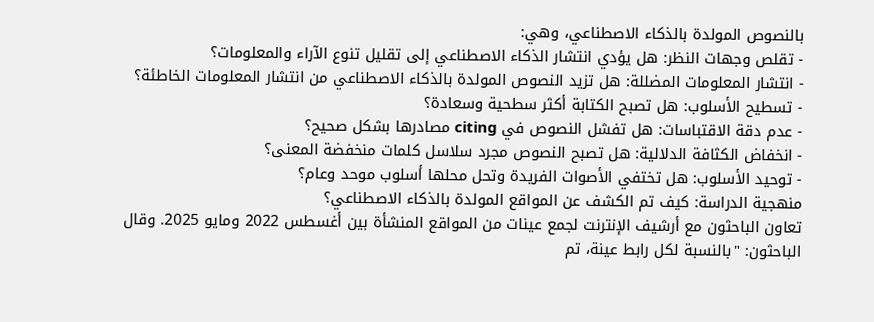بالنصوص المولدة بالذكاء الاصطناعي، وهي:
- تقلص وجهات النظر: هل يؤدي انتشار الذكاء الاصطناعي إلى تقليل تنوع الآراء والمعلومات؟
- انتشار المعلومات المضللة: هل تزيد النصوص المولدة بالذكاء الاصطناعي من انتشار المعلومات الخاطئة؟
- تسطيح الأسلوب: هل تصبح الكتابة أكثر سطحية وسعادة؟
- عدم دقة الاقتباسات: هل تفشل النصوص في citing مصادرها بشكل صحيح؟
- انخفاض الكثافة الدلالية: هل تصبح النصوص مجرد سلاسل كلمات منخفضة المعنى؟
- توحيد الأسلوب: هل تختفي الأصوات الفريدة وتحل محلها أسلوب موحد وعام؟
منهجية الدراسة: كيف تم الكشف عن المواقع المولدة بالذكاء الاصطناعي؟
تعاون الباحثون مع أرشيف الإنترنت لجمع عينات من المواقع المنشأة بين أغسطس 2022 ومايو 2025. وقال الباحثون: "بالنسبة لكل رابط عينة، تم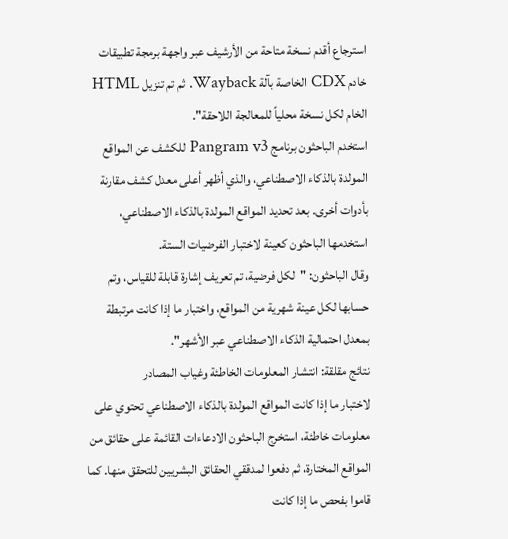استرجاع أقدم نسخة متاحة من الأرشيف عبر واجهة برمجة تطبيقات خادم CDX الخاصة بآلة Wayback. ثم تم تنزيل HTML الخام لكل نسخة محلياً للمعالجة اللاحقة".
استخدم الباحثون برنامج Pangram v3 للكشف عن المواقع المولدة بالذكاء الاصطناعي، والذي أظهر أعلى معدل كشف مقارنة بأدوات أخرى. بعد تحديد المواقع المولدة بالذكاء الاصطناعي، استخدمها الباحثون كعينة لاختبار الفرضيات الستة.
وقال الباحثون: "لكل فرضية، تم تعريف إشارة قابلة للقياس، وتم حسابها لكل عينة شهرية من المواقع، واختبار ما إذا كانت مرتبطة بمعدل احتمالية الذكاء الاصطناعي عبر الأشهر".
نتائج مقلقة: انتشار المعلومات الخاطئة وغياب المصادر
لاختبار ما إذا كانت المواقع المولدة بالذكاء الاصطناعي تحتوي على معلومات خاطئة، استخرج الباحثون الادعاءات القائمة على حقائق من المواقع المختارة، ثم دفعوا لمدققي الحقائق البشريين للتحقق منها. كما قاموا بفحص ما إذا كانت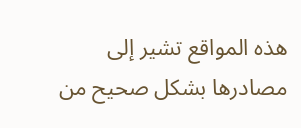هذه المواقع تشير إلى مصادرها بشكل صحيح من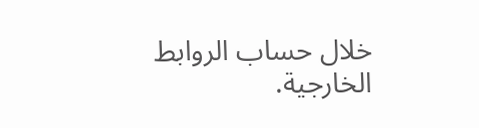خلال حساب الروابط الخارجية.